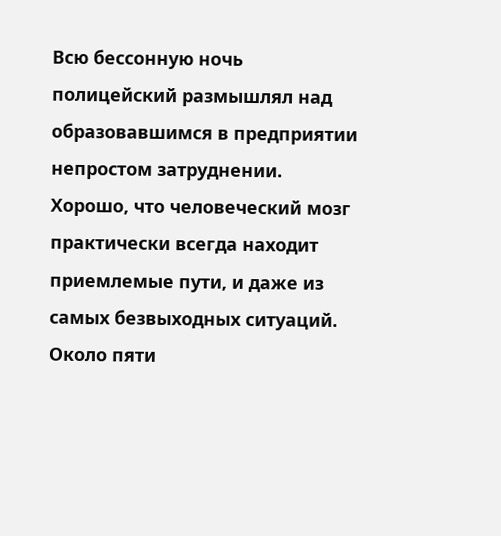Всю бессонную ночь полицейский размышлял над образовавшимся в предприятии непростом затруднении. Хорошо, что человеческий мозг практически всегда находит приемлемые пути, и даже из самых безвыходных ситуаций. Около пяти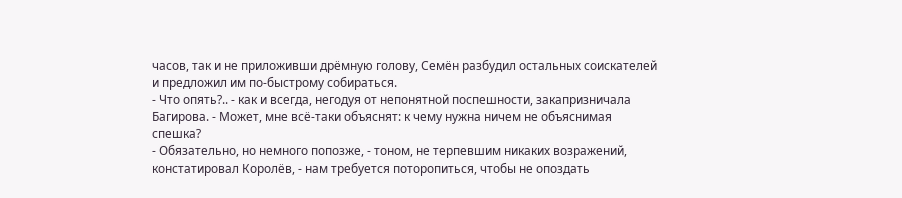часов, так и не приложивши дрёмную голову, Семён разбудил остальных соискателей и предложил им по-быстрому собираться.
- Что опять?.. - как и всегда, негодуя от непонятной поспешности, закапризничала Багирова. - Может, мне всё-таки объяснят: к чему нужна ничем не объяснимая спешка?
- Обязательно, но немного попозже, - тоном, не терпевшим никаких возражений, констатировал Королёв, - нам требуется поторопиться, чтобы не опоздать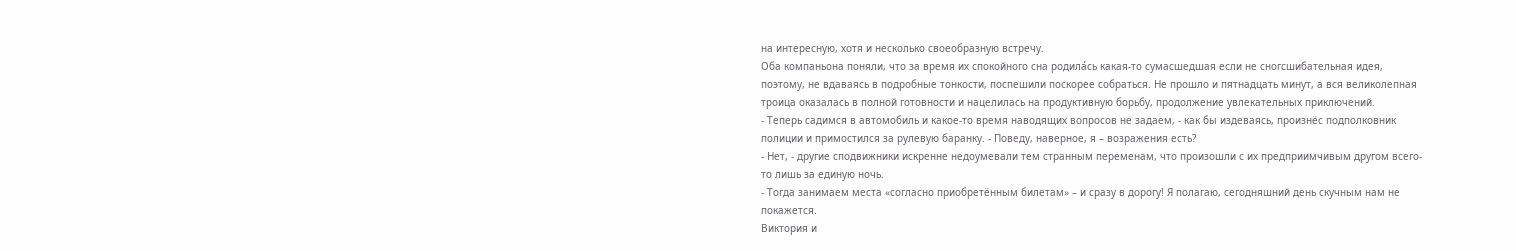на интересную, хотя и несколько своеобразную встречу.
Оба компаньона поняли, что за время их спокойного сна родила́сь какая-то сумасшедшая если не сногсшибательная идея, поэтому, не вдаваясь в подробные тонкости, поспешили поскорее собраться. Не прошло и пятнадцать минут, а вся великолепная троица оказалась в полной готовности и нацелилась на продуктивную борьбу, продолжение увлекательных приключений.
- Теперь садимся в автомобиль и какое-то время наводящих вопросов не задаем, - как бы издеваясь, произнёс подполковник полиции и примостился за рулевую баранку. - Поведу, наверное, я – возражения есть?
- Нет, - другие сподвижники искренне недоумевали тем странным переменам, что произошли с их предприимчивым другом всего-то лишь за единую ночь.
- Тогда занимаем места «согласно приобретённым билетам» – и сразу в дорогу! Я полагаю, сегодняшний день скучным нам не покажется.
Виктория и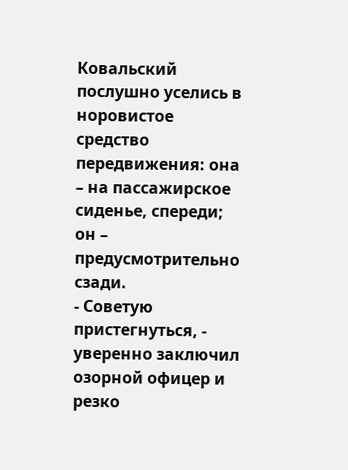Ковальский послушно уселись в норовистое средство передвижения: она – на пассажирское сиденье, спереди; он – предусмотрительно сзади.
- Советую пристегнуться, - уверенно заключил озорной офицер и резко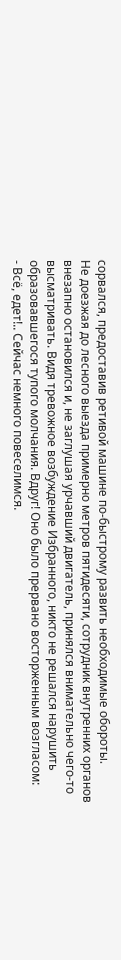сорвался, предоставив ретивой машине по-быстрому развить необходимые обороты.
Не доезжая до лесного выезда примерно метров пятидесяти, сотрудник внутренних органов внезапно остановился и, не заглушая урчавший двигатель, принялся внимательно чего-то высматривать. Видя тревожное возбуждение Избранного, никто не решался нарушить образовавшегося тупого молчания. Вдруг! Оно было прервано восторженным возгласом:
- Всё, едет!.. Сейчас немного повеселимся.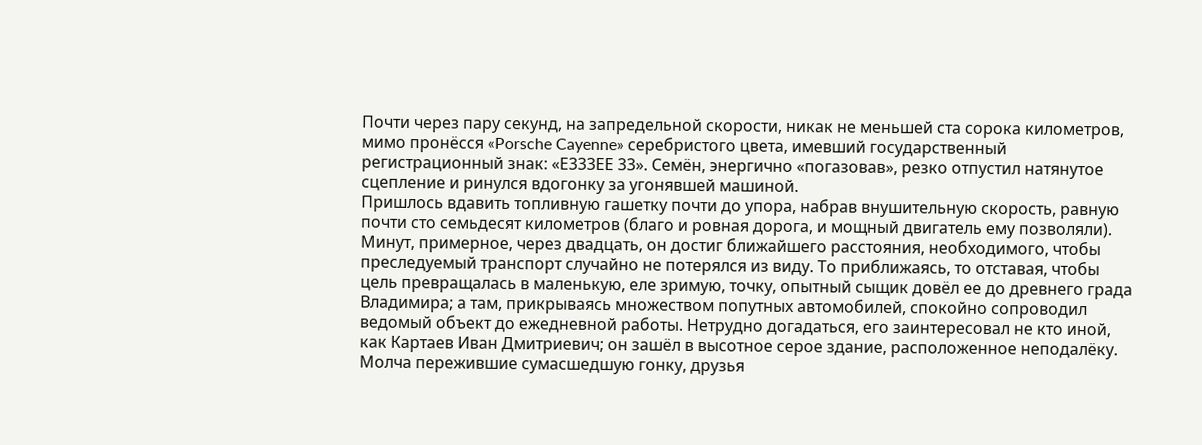Почти через пару секунд, на запредельной скорости, никак не меньшей ста сорока километров, мимо пронёсся «Porsche Cayenne» серебристого цвета, имевший государственный регистрационный знак: «Е333ЕЕ 33». Семён, энергично «погазовав», резко отпустил натянутое сцепление и ринулся вдогонку за угонявшей машиной.
Пришлось вдавить топливную гашетку почти до упора, набрав внушительную скорость, равную почти сто семьдесят километров (благо и ровная дорога, и мощный двигатель ему позволяли). Минут, примерное, через двадцать, он достиг ближайшего расстояния, необходимого, чтобы преследуемый транспорт случайно не потерялся из виду. То приближаясь, то отставая, чтобы цель превращалась в маленькую, еле зримую, точку, опытный сыщик довёл ее до древнего града Владимира; а там, прикрываясь множеством попутных автомобилей, спокойно сопроводил ведомый объект до ежедневной работы. Нетрудно догадаться, его заинтересовал не кто иной, как Картаев Иван Дмитриевич; он зашёл в высотное серое здание, расположенное неподалёку.
Молча пережившие сумасшедшую гонку, друзья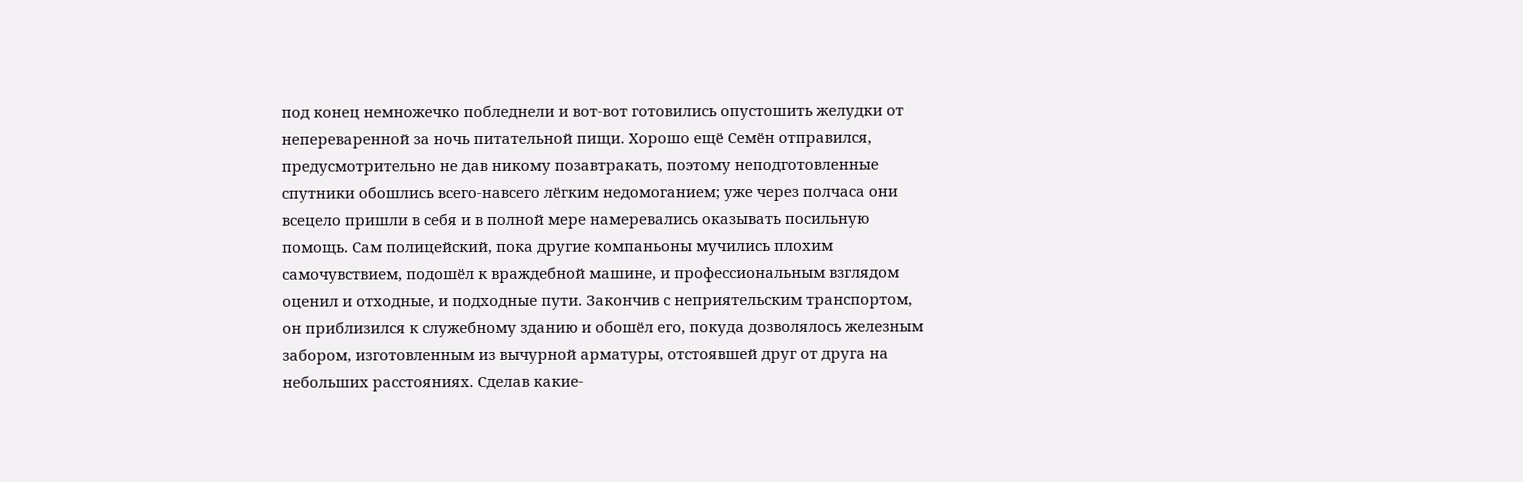под конец немножечко побледнели и вот-вот готовились опустошить желудки от непереваренной за ночь питательной пищи. Хорошо ещё Семён отправился, предусмотрительно не дав никому позавтракать, поэтому неподготовленные спутники обошлись всего-навсего лёгким недомоганием; уже через полчаса они всецело пришли в себя и в полной мере намеревались оказывать посильную помощь. Сам полицейский, пока другие компаньоны мучились плохим самочувствием, подошёл к враждебной машине, и профессиональным взглядом оценил и отходные, и подходные пути. Закончив с неприятельским транспортом, он приблизился к служебному зданию и обошёл его, покуда дозволялось железным забором, изготовленным из вычурной арматуры, отстоявшей друг от друга на небольших расстояниях. Сделав какие-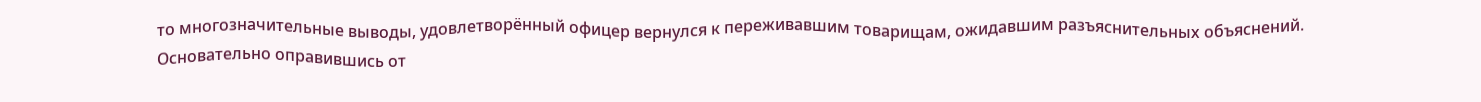то многозначительные выводы, удовлетворённый офицер вернулся к переживавшим товарищам, ожидавшим разъяснительных объяснений.
Основательно оправившись от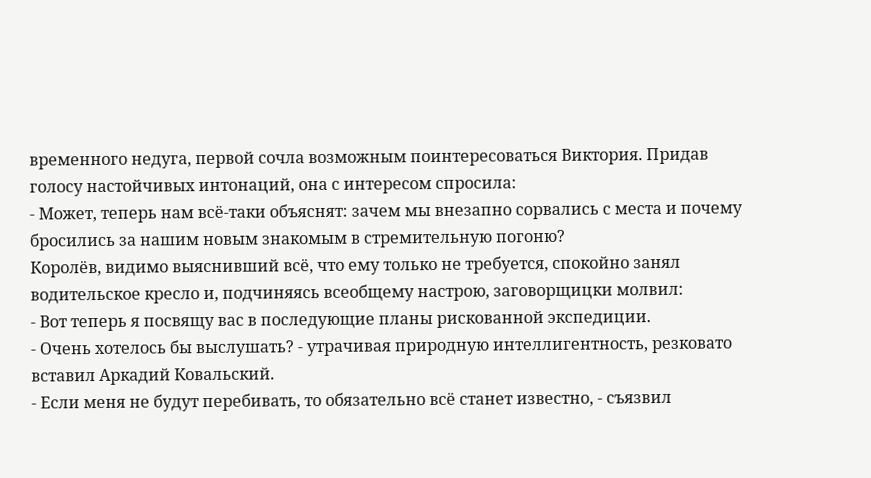временного недуга, первой сочла возможным поинтересоваться Виктория. Придав голосу настойчивых интонаций, она с интересом спросила:
- Может, теперь нам всё-таки объяснят: зачем мы внезапно сорвались с места и почему бросились за нашим новым знакомым в стремительную погоню?
Королёв, видимо выяснивший всё, что ему только не требуется, спокойно занял водительское кресло и, подчиняясь всеобщему настрою, заговорщицки молвил:
- Вот теперь я посвящу вас в последующие планы рискованной экспедиции.
- Очень хотелось бы выслушать? - утрачивая природную интеллигентность, резковато вставил Аркадий Ковальский.
- Если меня не будут перебивать, то обязательно всё станет известно, - съязвил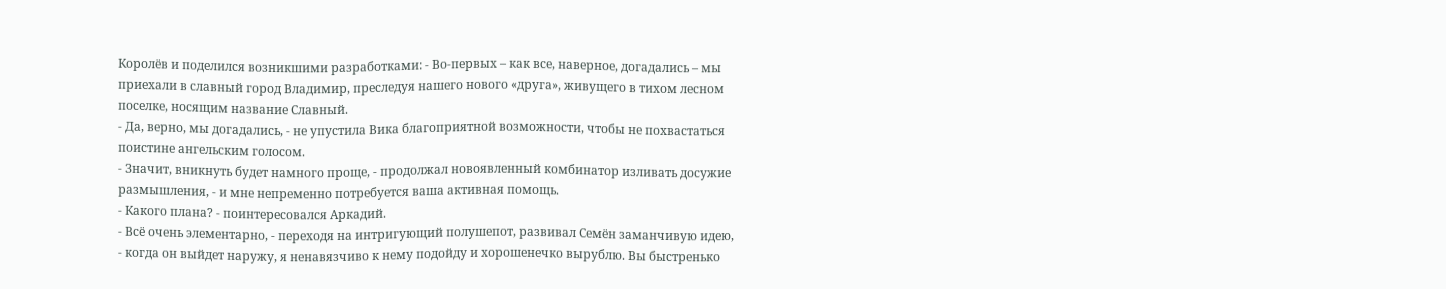Королёв и поделился возникшими разработками: - Во-первых – как все, наверное, догадались – мы приехали в славный город Владимир, преследуя нашего нового «друга», живущего в тихом лесном поселке, носящим название Славный.
- Да, верно, мы догадались, - не упустила Вика благоприятной возможности, чтобы не похвастаться поистине ангельским голосом.
- Значит, вникнуть будет намного проще, - продолжал новоявленный комбинатор изливать досужие размышления, - и мне непременно потребуется ваша активная помощь.
- Какого плана? - поинтересовался Аркадий.
- Всё очень элементарно, - переходя на интригующий полушепот, развивал Семён заманчивую идею, - когда он выйдет наружу, я ненавязчиво к нему подойду и хорошенечко вырублю. Вы быстренько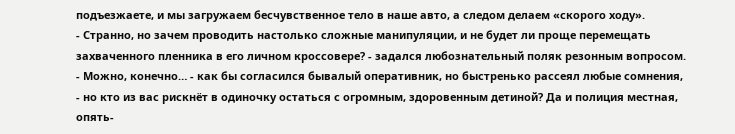подъезжаете, и мы загружаем бесчувственное тело в наше авто, а следом делаем «скорого ходу».
- Странно, но зачем проводить настолько сложные манипуляции, и не будет ли проще перемещать захваченного пленника в его личном кроссовере? - задался любознательный поляк резонным вопросом.
- Можно, конечно… - как бы согласился бывалый оперативник, но быстренько рассеял любые сомнения, - но кто из вас рискнёт в одиночку остаться с огромным, здоровенным детиной? Да и полиция местная, опять-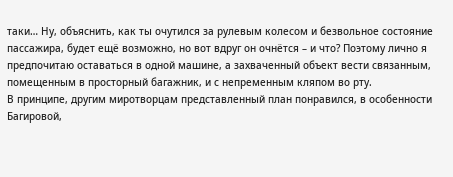таки… Ну, объяснить, как ты очутился за рулевым колесом и безвольное состояние пассажира, будет ещё возможно, но вот вдруг он очнётся – и что? Поэтому лично я предпочитаю оставаться в одной машине, а захваченный объект вести связанным, помещенным в просторный багажник, и с непременным кляпом во рту.
В принципе, другим миротворцам представленный план понравился, в особенности Багировой,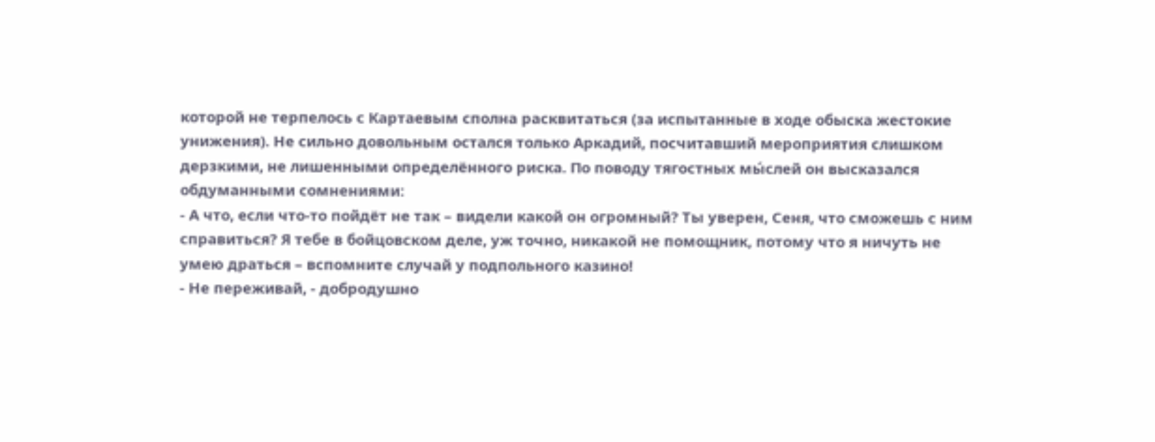которой не терпелось с Картаевым сполна расквитаться (за испытанные в ходе обыска жестокие унижения). Не сильно довольным остался только Аркадий, посчитавший мероприятия слишком дерзкими, не лишенными определённого риска. По поводу тягостных мы́слей он высказался обдуманными сомнениями:
- А что, если что-то пойдёт не так – видели какой он огромный? Ты уверен, Сеня, что сможешь с ним справиться? Я тебе в бойцовском деле, уж точно, никакой не помощник, потому что я ничуть не умею драться – вспомните случай у подпольного казино!
- Не переживай, - добродушно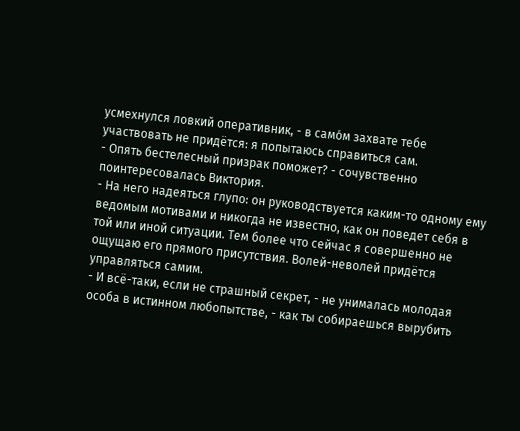усмехнулся ловкий оперативник, - в само́м захвате тебе участвовать не придётся: я попытаюсь справиться сам.
- Опять бестелесный призрак поможет? - сочувственно поинтересовалась Виктория.
- На него надеяться глупо: он руководствуется каким-то одному ему ведомым мотивами и никогда не известно, как он поведет себя в той или иной ситуации. Тем более что сейчас я совершенно не ощущаю его прямого присутствия. Волей-неволей придётся управляться самим.
- И всё-таки, если не страшный секрет, - не унималась молодая особа в истинном любопытстве, - как ты собираешься вырубить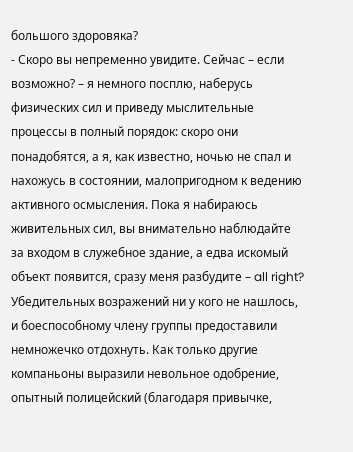большого здоровяка?
- Скоро вы непременно увидите. Сейчас – если возможно? – я немного посплю, наберусь физических сил и приведу мыслительные процессы в полный порядок: скоро они понадобятся, а я, как известно, ночью не спал и нахожусь в состоянии, малопригодном к ведению активного осмысления. Пока я набираюсь живительных сил, вы внимательно наблюдайте за входом в служебное здание, а едва искомый объект появится, сразу меня разбудите – all right?
Убедительных возражений ни у кого не нашлось, и боеспособному члену группы предоставили немножечко отдохнуть. Как только другие компаньоны выразили невольное одобрение, опытный полицейский (благодаря привычке,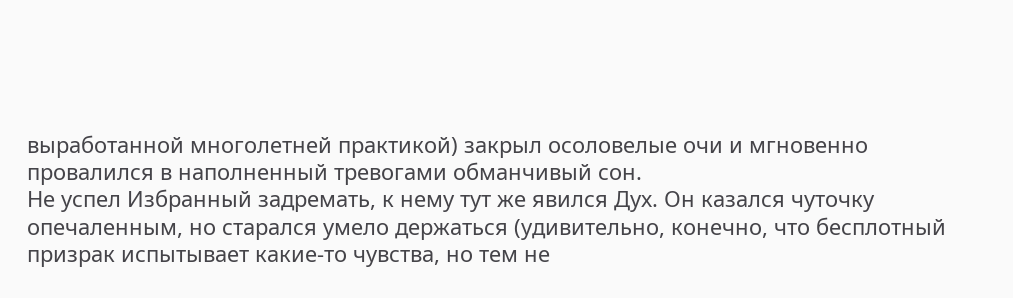выработанной многолетней практикой) закрыл осоловелые очи и мгновенно провалился в наполненный тревогами обманчивый сон.
Не успел Избранный задремать, к нему тут же явился Дух. Он казался чуточку опечаленным, но старался умело держаться (удивительно, конечно, что бесплотный призрак испытывает какие-то чувства, но тем не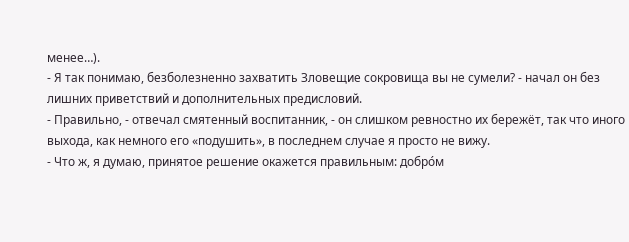менее…).
- Я так понимаю, безболезненно захватить Зловещие сокровища вы не сумели? - начал он без лишних приветствий и дополнительных предисловий.
- Правильно, - отвечал смятенный воспитанник, - он слишком ревностно их бережёт, так что иного выхода, как немного его «подушить», в последнем случае я просто не вижу.
- Что ж, я думаю, принятое решение окажется правильным: добро́м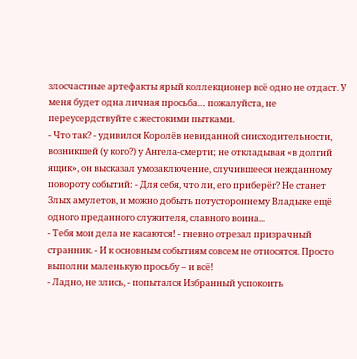злосчастные артефакты ярый коллекционер всё одно не отдаст. У меня будет одна личная просьба… пожалуйста, не переусердствуйте с жестокими пытками.
- Что так? - удивился Королёв невиданной снисходительности, возникшей (у кого?) у Ангела-смерти; не откладывая «в долгий ящик», он высказал умозаключение, случившееся нежданному повороту событий: - Для себя, что ли, его приберёг? Не станет Злых амулетов, и можно добыть потустороннему Владыке ещё одного преданного служителя, славного воина...
- Тебя мои дела не касаются! - гневно отрезал призрачный странник. - И к основным событиям совсем не относятся. Просто выполни маленькую просьбу – и всё!
- Ладно, не злись, - попытался Избранный успокоить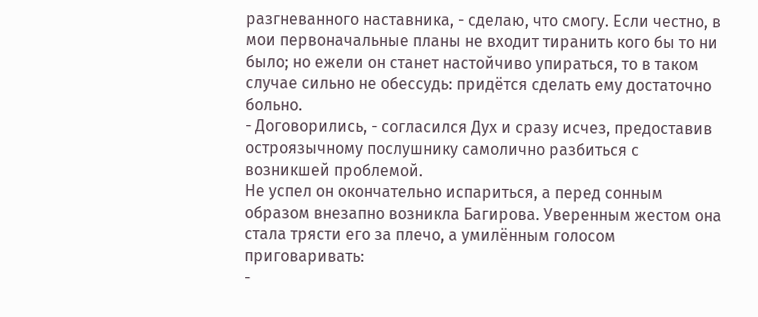разгневанного наставника, - сделаю, что смогу. Если честно, в мои первоначальные планы не входит тиранить кого бы то ни было; но ежели он станет настойчиво упираться, то в таком случае сильно не обессудь: придётся сделать ему достаточно больно.
- Договорились, - согласился Дух и сразу исчез, предоставив остроязычному послушнику самолично разбиться с возникшей проблемой.
Не успел он окончательно испариться, а перед сонным образом внезапно возникла Багирова. Уверенным жестом она стала трясти его за плечо, а умилённым голосом приговаривать:
-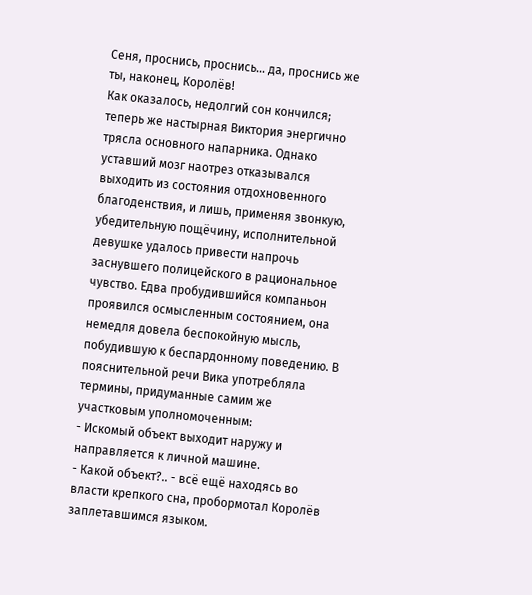Сеня, проснись, проснись… да, проснись же ты, наконец, Королёв!
Как оказалось, недолгий сон кончился; теперь же настырная Виктория энергично трясла основного напарника. Однако уставший мозг наотрез отказывался выходить из состояния отдохновенного благоденствия, и лишь, применяя звонкую, убедительную пощёчину, исполнительной девушке удалось привести напрочь заснувшего полицейского в рациональное чувство. Едва пробудившийся компаньон проявился осмысленным состоянием, она немедля довела беспокойную мысль, побудившую к беспардонному поведению. В пояснительной речи Вика употребляла термины, придуманные самим же участковым уполномоченным:
- Искомый объект выходит наружу и направляется к личной машине.
- Какой объект?.. - всё ещё находясь во власти крепкого сна, пробормотал Королёв заплетавшимся языком.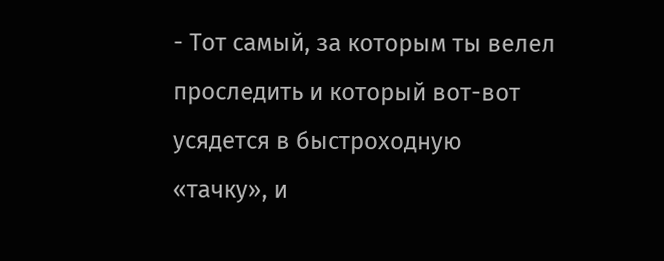- Тот самый, за которым ты велел проследить и который вот-вот усядется в быстроходную «тачку», и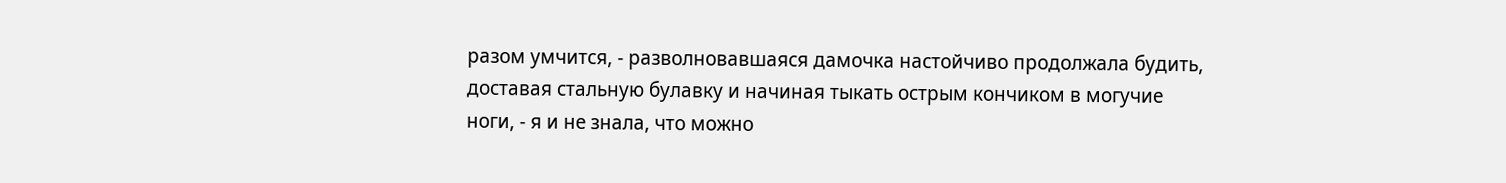разом умчится, - разволновавшаяся дамочка настойчиво продолжала будить, доставая стальную булавку и начиная тыкать острым кончиком в могучие ноги, - я и не знала, что можно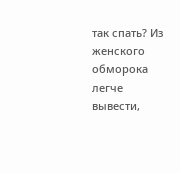так спать? Из женского обморока легче вывести,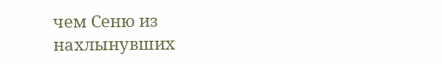чем Сеню из нахлынувших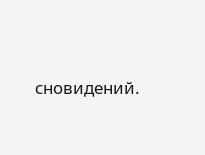сновидений.